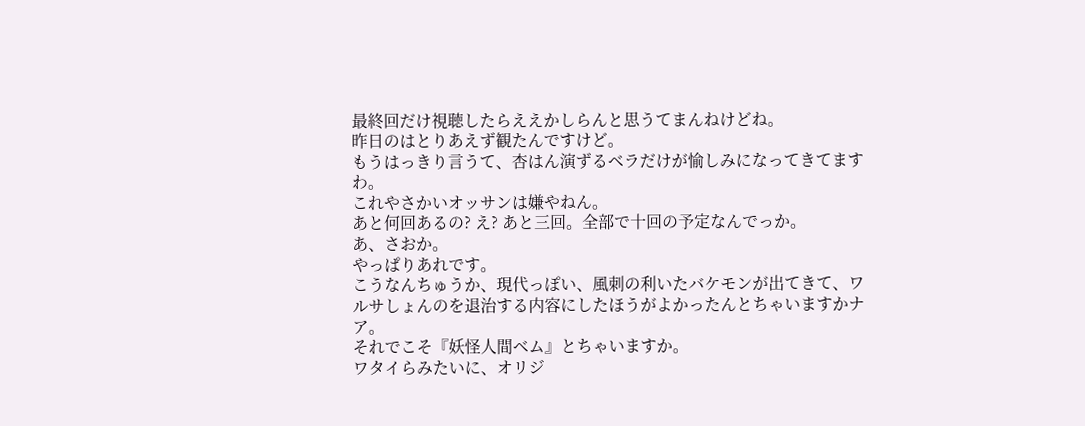最終回だけ視聴したらええかしらんと思うてまんねけどね。
昨日のはとりあえず観たんですけど。
もうはっきり言うて、杏はん演ずるベラだけが愉しみになってきてますわ。
これやさかいオッサンは嫌やねん。
あと何回あるの? え? あと三回。全部で十回の予定なんでっか。
あ、さおか。
やっぱりあれです。
こうなんちゅうか、現代っぽい、風刺の利いたバケモンが出てきて、ワルサしょんのを退治する内容にしたほうがよかったんとちゃいますかナア。
それでこそ『妖怪人間ベム』とちゃいますか。
ワタイらみたいに、オリジ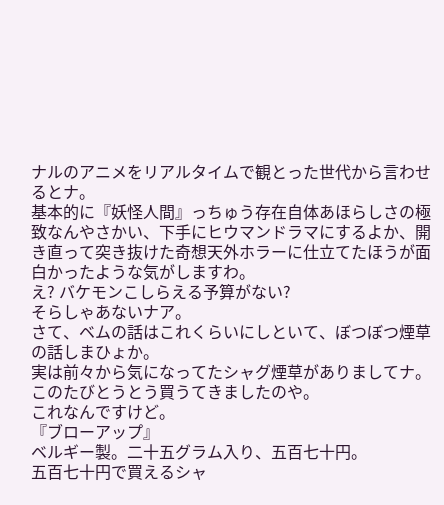ナルのアニメをリアルタイムで観とった世代から言わせるとナ。
基本的に『妖怪人間』っちゅう存在自体あほらしさの極致なんやさかい、下手にヒウマンドラマにするよか、開き直って突き抜けた奇想天外ホラーに仕立てたほうが面白かったような気がしますわ。
え? バケモンこしらえる予算がない?
そらしゃあないナア。
さて、ベムの話はこれくらいにしといて、ぼつぼつ煙草の話しまひょか。
実は前々から気になってたシャグ煙草がありましてナ。このたびとうとう買うてきましたのや。
これなんですけど。
『ブローアップ』
ベルギー製。二十五グラム入り、五百七十円。
五百七十円で買えるシャ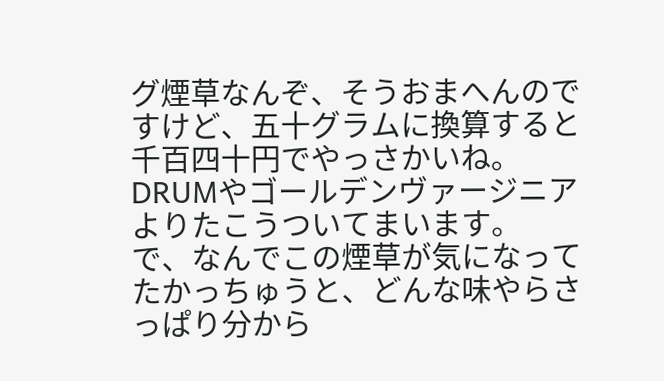グ煙草なんぞ、そうおまへんのですけど、五十グラムに換算すると千百四十円でやっさかいね。
DRUMやゴールデンヴァージニアよりたこうついてまいます。
で、なんでこの煙草が気になってたかっちゅうと、どんな味やらさっぱり分から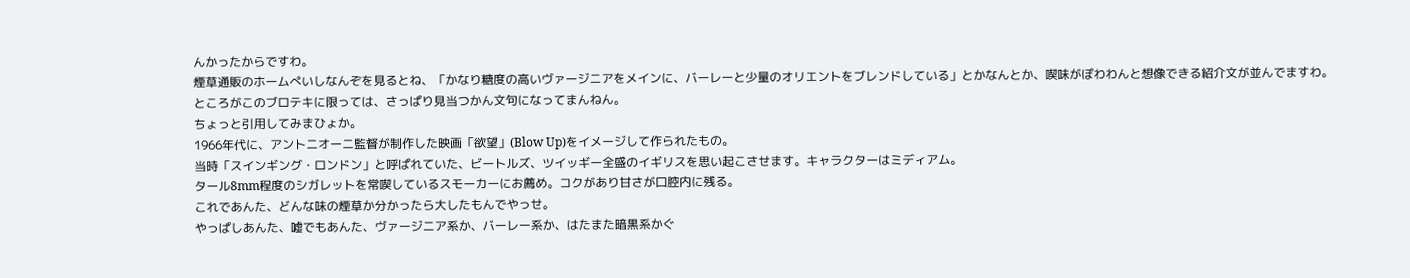んかったからですわ。
煙草通販のホームぺいしなんぞを見るとね、「かなり糖度の高いヴァージニアをメインに、バーレーと少量のオリエントをブレンドしている」とかなんとか、喫味がぽわわんと想像できる紹介文が並んでますわ。
ところがこのブロテキに限っては、さっぱり見当つかん文句になってまんねん。
ちょっと引用してみまひょか。
1966年代に、アントニオーニ監督が制作した映画「欲望」(Blow Up)をイメージして作られたもの。
当時「スインギング・ロンドン」と呼ぱれていた、ビートルズ、ツイッギー全盛のイギリスを思い起こさせます。キャラクターはミディアム。
タール8mm程度のシガレットを常喫しているスモーカーにお薦め。コクがあり甘さが口腔内に残る。
これであんた、どんな味の煙草か分かったら大したもんでやっせ。
やっぱしあんた、嘘でもあんた、ヴァージニア系か、バーレー系か、はたまた暗黒系かぐ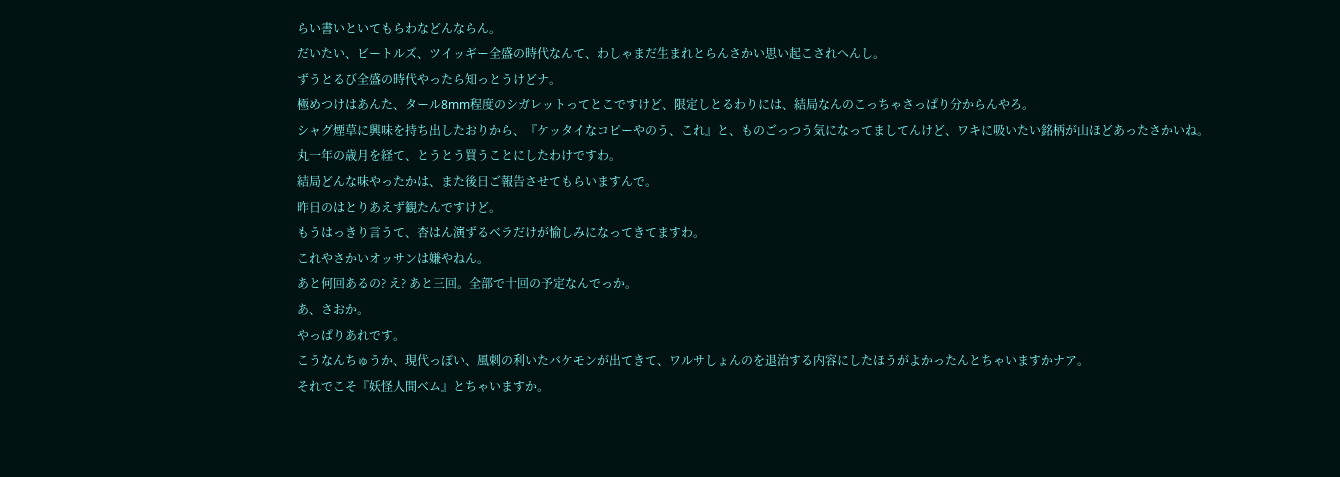らい書いといてもらわなどんならん。
だいたい、ビートルズ、ツイッギー全盛の時代なんて、わしゃまだ生まれとらんさかい思い起こされへんし。
ずうとるび全盛の時代やったら知っとうけどナ。
極めつけはあんた、タール8mm程度のシガレットってとこですけど、限定しとるわりには、結局なんのこっちゃさっぱり分からんやろ。
シャグ煙草に興味を持ち出したおりから、『ケッタイなコピーやのう、これ』と、ものごっつう気になってましてんけど、ワキに吸いたい銘柄が山ほどあったさかいね。
丸一年の歳月を経て、とうとう買うことにしたわけですわ。
結局どんな味やったかは、また後日ご報告させてもらいますんで。
昨日のはとりあえず観たんですけど。
もうはっきり言うて、杏はん演ずるベラだけが愉しみになってきてますわ。
これやさかいオッサンは嫌やねん。
あと何回あるの? え? あと三回。全部で十回の予定なんでっか。
あ、さおか。
やっぱりあれです。
こうなんちゅうか、現代っぽい、風刺の利いたバケモンが出てきて、ワルサしょんのを退治する内容にしたほうがよかったんとちゃいますかナア。
それでこそ『妖怪人間ベム』とちゃいますか。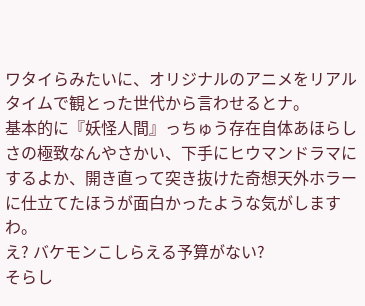ワタイらみたいに、オリジナルのアニメをリアルタイムで観とった世代から言わせるとナ。
基本的に『妖怪人間』っちゅう存在自体あほらしさの極致なんやさかい、下手にヒウマンドラマにするよか、開き直って突き抜けた奇想天外ホラーに仕立てたほうが面白かったような気がしますわ。
え? バケモンこしらえる予算がない?
そらし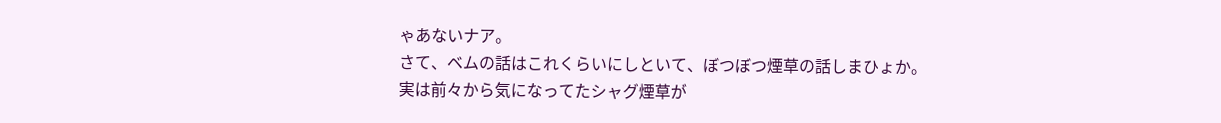ゃあないナア。
さて、ベムの話はこれくらいにしといて、ぼつぼつ煙草の話しまひょか。
実は前々から気になってたシャグ煙草が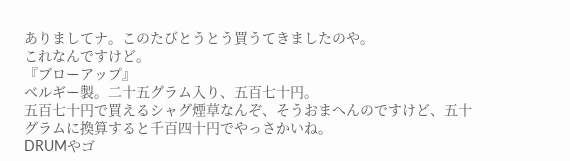ありましてナ。このたびとうとう買うてきましたのや。
これなんですけど。
『ブローアップ』
ベルギー製。二十五グラム入り、五百七十円。
五百七十円で買えるシャグ煙草なんぞ、そうおまへんのですけど、五十グラムに換算すると千百四十円でやっさかいね。
DRUMやゴ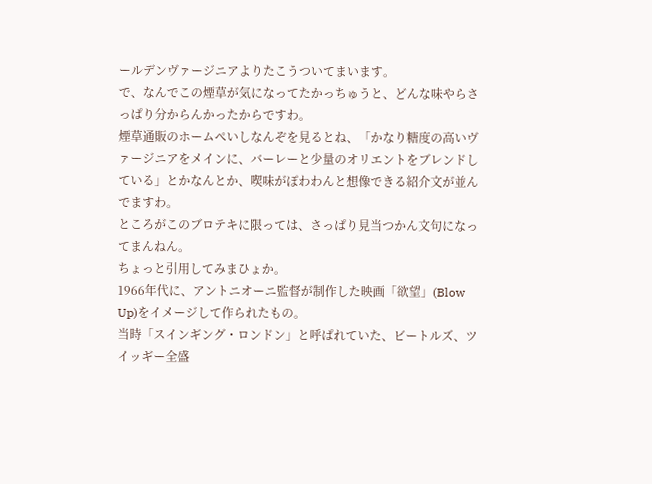ールデンヴァージニアよりたこうついてまいます。
で、なんでこの煙草が気になってたかっちゅうと、どんな味やらさっぱり分からんかったからですわ。
煙草通販のホームぺいしなんぞを見るとね、「かなり糖度の高いヴァージニアをメインに、バーレーと少量のオリエントをブレンドしている」とかなんとか、喫味がぽわわんと想像できる紹介文が並んでますわ。
ところがこのブロテキに限っては、さっぱり見当つかん文句になってまんねん。
ちょっと引用してみまひょか。
1966年代に、アントニオーニ監督が制作した映画「欲望」(Blow Up)をイメージして作られたもの。
当時「スインギング・ロンドン」と呼ぱれていた、ビートルズ、ツイッギー全盛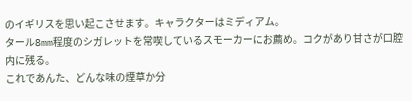のイギリスを思い起こさせます。キャラクターはミディアム。
タール8mm程度のシガレットを常喫しているスモーカーにお薦め。コクがあり甘さが口腔内に残る。
これであんた、どんな味の煙草か分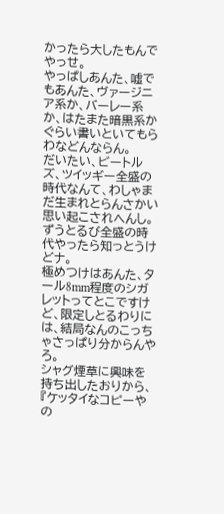かったら大したもんでやっせ。
やっぱしあんた、嘘でもあんた、ヴァージニア系か、バーレー系か、はたまた暗黒系かぐらい書いといてもらわなどんならん。
だいたい、ビートルズ、ツイッギー全盛の時代なんて、わしゃまだ生まれとらんさかい思い起こされへんし。
ずうとるび全盛の時代やったら知っとうけどナ。
極めつけはあんた、タール8mm程度のシガレットってとこですけど、限定しとるわりには、結局なんのこっちゃさっぱり分からんやろ。
シャグ煙草に興味を持ち出したおりから、『ケッタイなコピーやの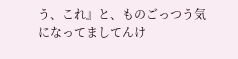う、これ』と、ものごっつう気になってましてんけ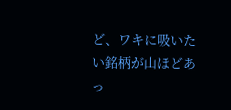ど、ワキに吸いたい銘柄が山ほどあっ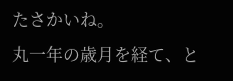たさかいね。
丸一年の歳月を経て、と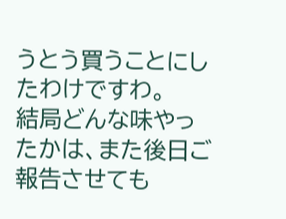うとう買うことにしたわけですわ。
結局どんな味やったかは、また後日ご報告させても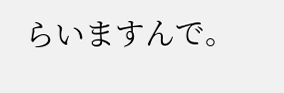らいますんで。